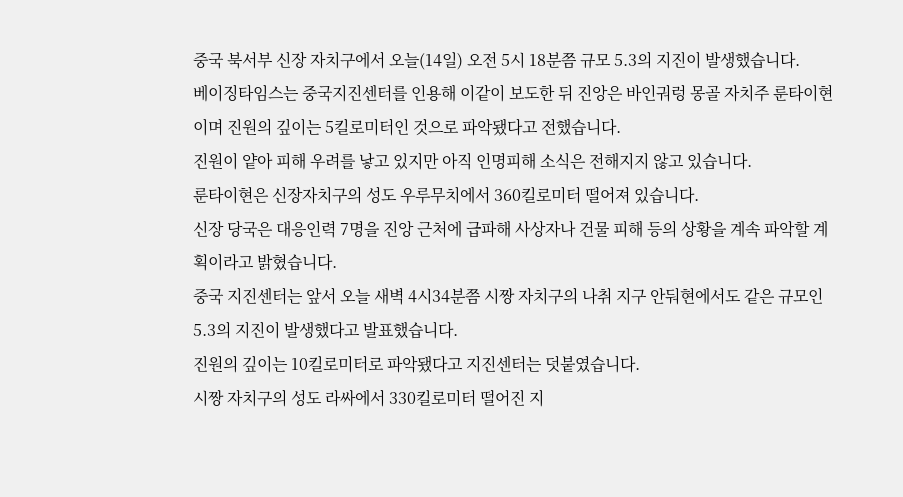중국 북서부 신장 자치구에서 오늘(14일) 오전 5시 18분쯤 규모 5.3의 지진이 발생했습니다.
베이징타임스는 중국지진센터를 인용해 이같이 보도한 뒤 진앙은 바인궈렁 몽골 자치주 룬타이현이며 진원의 깊이는 5킬로미터인 것으로 파악됐다고 전했습니다.
진원이 얕아 피해 우려를 낳고 있지만 아직 인명피해 소식은 전해지지 않고 있습니다.
룬타이현은 신장자치구의 성도 우루무치에서 360킬로미터 떨어져 있습니다.
신장 당국은 대응인력 7명을 진앙 근처에 급파해 사상자나 건물 피해 등의 상황을 계속 파악할 계획이라고 밝혔습니다.
중국 지진센터는 앞서 오늘 새벽 4시34분쯤 시짱 자치구의 나취 지구 안둬현에서도 같은 규모인 5.3의 지진이 발생했다고 발표했습니다.
진원의 깊이는 10킬로미터로 파악됐다고 지진센터는 덧붙였습니다.
시짱 자치구의 성도 라싸에서 330킬로미터 떨어진 지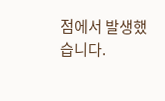점에서 발생했습니다.